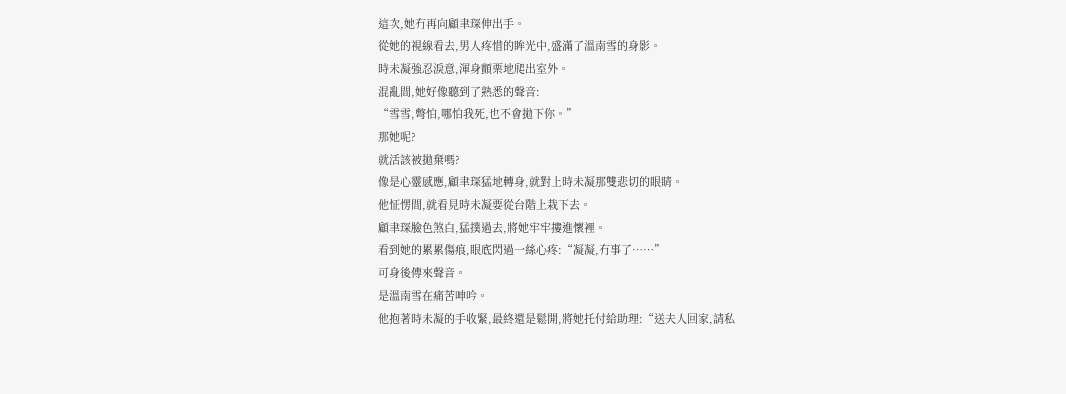這次,她冇再向顧聿琛伸出手。
從她的視線看去,男人疼惜的眸光中,盛滿了溫南雪的身影。
時未凝強忍淚意,渾身顫栗地爬出室外。
混亂間,她好像聽到了熟悉的聲音:
“雪雪,彆怕,哪怕我死,也不會拋下你。”
那她呢?
就活該被拋棄嗎?
像是心靈感應,顧聿琛猛地轉身,就對上時未凝那雙悲切的眼睛。
他怔愣間,就看見時未凝要從台階上栽下去。
顧聿琛臉色煞白,猛撲過去,將她牢牢摟進懷裡。
看到她的累累傷痕,眼底閃過一絲心疼:“凝凝,冇事了……”
可身後傳來聲音。
是溫南雪在痛苦呻吟。
他抱著時未凝的手收緊,最終還是鬆開,將她托付給助理:“送夫人回家,請私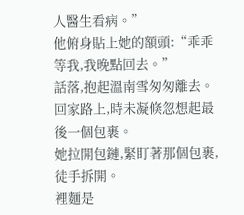人醫生看病。”
他俯身貼上她的額頭:“乖乖等我,我晚點回去。”
話落,抱起溫南雪匆匆離去。
回家路上,時未凝倏忽想起最後一個包裹。
她拉開包鏈,緊盯著那個包裹,徒手拆開。
裡麵是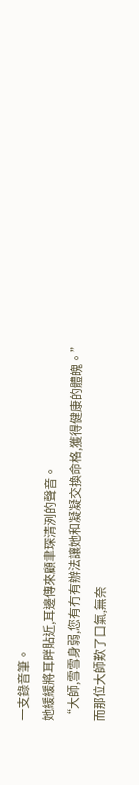一支錄音筆。
她緩緩將耳畔貼近,耳邊傳來顧聿琛清洌的聲音。
“大師,雪雪身弱,您有冇有辦法讓她和凝凝交換命格,獲得健康的體魄。”
而那位大師歎了口氣,無奈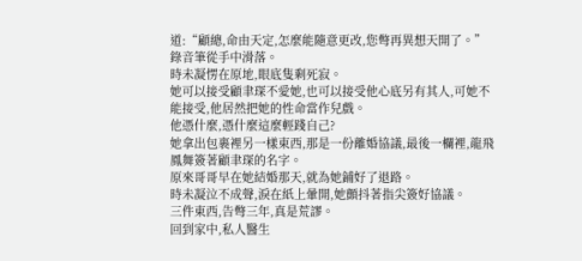道:“顧總,命由天定,怎麼能隨意更改,您彆再異想天開了。”
錄音筆從手中滑落。
時未凝愣在原地,眼底隻剩死寂。
她可以接受顧聿琛不愛她,也可以接受他心底另有其人,可她不能接受,他居然把她的性命當作兒戲。
他憑什麼,憑什麼這麼輕踐自己?
她拿出包裹裡另一樣東西,那是一份離婚協議,最後一欄裡,龍飛鳳舞簽著顧聿琛的名字。
原來哥哥早在她結婚那天,就為她鋪好了退路。
時未凝泣不成聲,淚在紙上暈開,她顫抖著指尖簽好協議。
三件東西,告彆三年,真是荒謬。
回到家中,私人醫生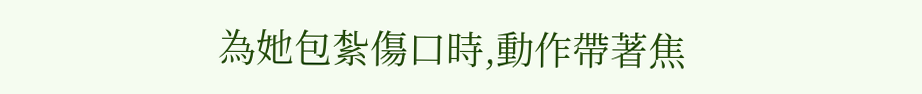為她包紮傷口時,動作帶著焦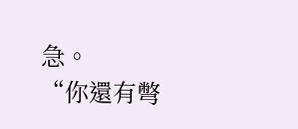急。
“你還有彆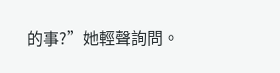的事?”她輕聲詢問。